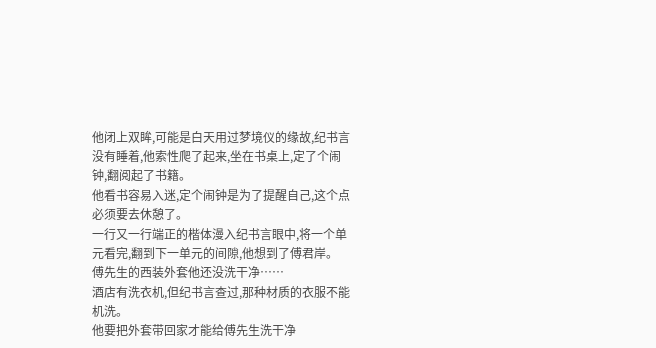他闭上双眸,可能是白天用过梦境仪的缘故,纪书言没有睡着,他索性爬了起来,坐在书桌上,定了个闹钟,翻阅起了书籍。
他看书容易入迷,定个闹钟是为了提醒自己,这个点必须要去休憩了。
一行又一行端正的楷体漫入纪书言眼中,将一个单元看完,翻到下一单元的间隙,他想到了傅君岸。
傅先生的西装外套他还没洗干净……
酒店有洗衣机,但纪书言查过,那种材质的衣服不能机洗。
他要把外套带回家才能给傅先生洗干净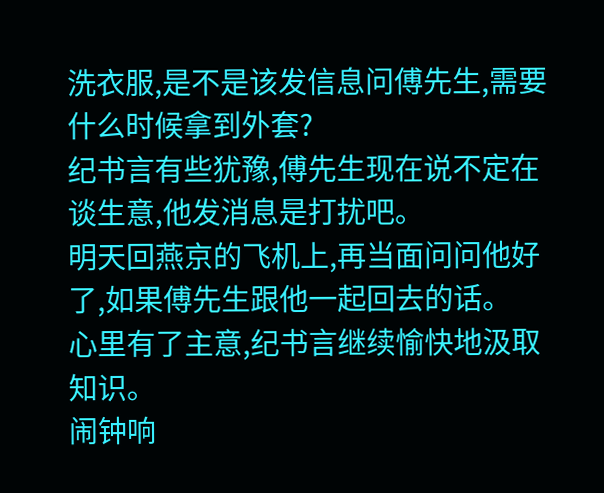洗衣服,是不是该发信息问傅先生,需要什么时候拿到外套?
纪书言有些犹豫,傅先生现在说不定在谈生意,他发消息是打扰吧。
明天回燕京的飞机上,再当面问问他好了,如果傅先生跟他一起回去的话。
心里有了主意,纪书言继续愉快地汲取知识。
闹钟响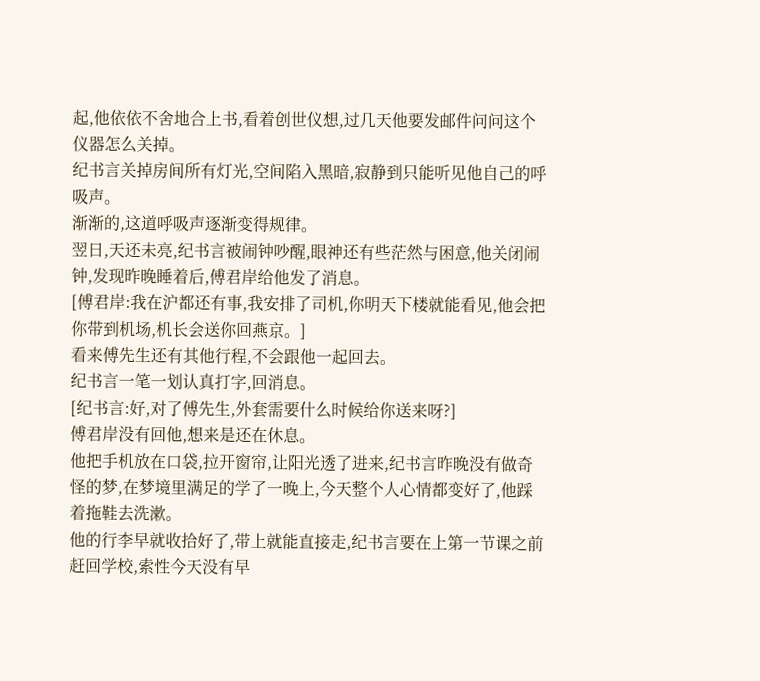起,他依依不舍地合上书,看着创世仪想,过几天他要发邮件问问这个仪器怎么关掉。
纪书言关掉房间所有灯光,空间陷入黑暗,寂静到只能听见他自己的呼吸声。
渐渐的,这道呼吸声逐渐变得规律。
翌日,天还未亮,纪书言被闹钟吵醒,眼神还有些茫然与困意,他关闭闹钟,发现昨晚睡着后,傅君岸给他发了消息。
[傅君岸:我在沪都还有事,我安排了司机,你明天下楼就能看见,他会把你带到机场,机长会送你回燕京。]
看来傅先生还有其他行程,不会跟他一起回去。
纪书言一笔一划认真打字,回消息。
[纪书言:好,对了傅先生,外套需要什么时候给你送来呀?]
傅君岸没有回他,想来是还在休息。
他把手机放在口袋,拉开窗帘,让阳光透了进来,纪书言昨晚没有做奇怪的梦,在梦境里满足的学了一晚上,今天整个人心情都变好了,他踩着拖鞋去洗漱。
他的行李早就收拾好了,带上就能直接走,纪书言要在上第一节课之前赶回学校,索性今天没有早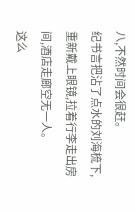八,不然时间会很赶。
纪书言把沾了点水的刘海梳下,重新戴上眼镜,拉着行李走出房间,酒店走廊空无一人。
这么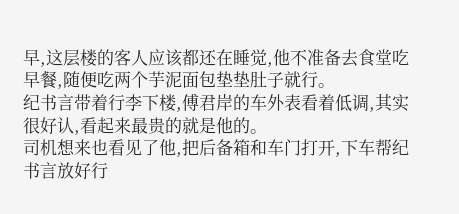早,这层楼的客人应该都还在睡觉,他不准备去食堂吃早餐,随便吃两个芋泥面包垫垫肚子就行。
纪书言带着行李下楼,傅君岸的车外表看着低调,其实很好认,看起来最贵的就是他的。
司机想来也看见了他,把后备箱和车门打开,下车帮纪书言放好行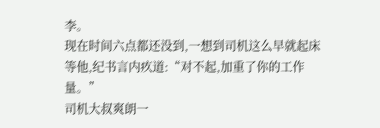李。
现在时间六点都还没到,一想到司机这么早就起床等他,纪书言内疚道:“对不起,加重了你的工作量。”
司机大叔爽朗一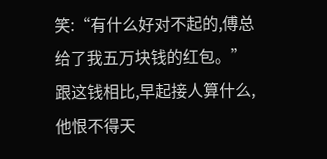笑:“有什么好对不起的,傅总给了我五万块钱的红包。”
跟这钱相比,早起接人算什么,他恨不得天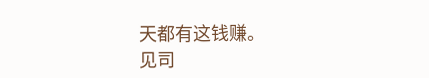天都有这钱赚。
见司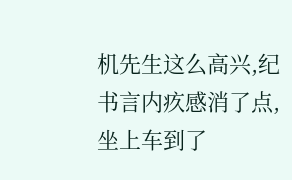机先生这么高兴,纪书言内疚感消了点,坐上车到了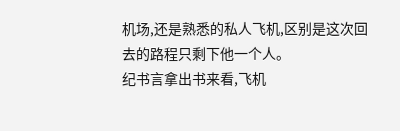机场,还是熟悉的私人飞机,区别是这次回去的路程只剩下他一个人。
纪书言拿出书来看,飞机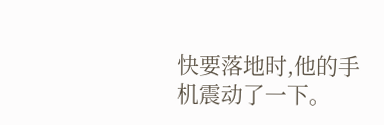快要落地时,他的手机震动了一下。